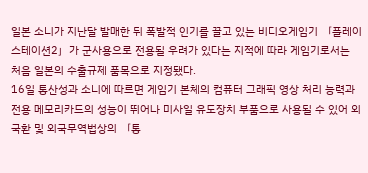일본 소니가 지난달 발매한 뒤 폭발적 인기를 끌고 있는 비디오게임기 「플레이스테이션2」가 군사용으로 전용될 우려가 있다는 지적에 따라 게임기로서는 처음 일본의 수출규제 품목으로 지정됐다.
16일 통산성과 소니에 따르면 게임기 본체의 컴퓨터 그래픽 영상 처리 능력과 전용 메모리카드의 성능이 뛰어나 미사일 유도장치 부품으로 사용될 수 있어 외국환 및 외국무역법상의 「통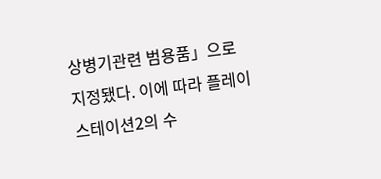상병기관련 범용품」으로 지정됐다. 이에 따라 플레이스테이션2의 수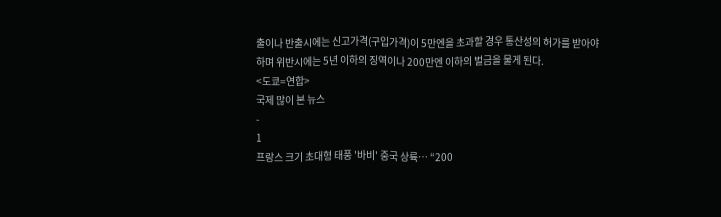출이나 반출시에는 신고가격(구입가격)이 5만엔을 초과할 경우 통산성의 허가를 받아야 하며 위반시에는 5년 이하의 징역이나 200만엔 이하의 벌금을 물게 된다.
<도쿄=연합>
국제 많이 본 뉴스
-
1
프랑스 크기 초대형 태풍 '바비' 중국 상륙… “200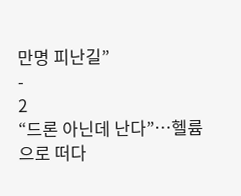만명 피난길”
-
2
“드론 아닌데 난다”…헬륨으로 떠다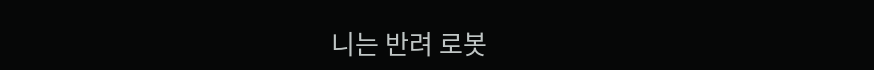니는 반려 로봇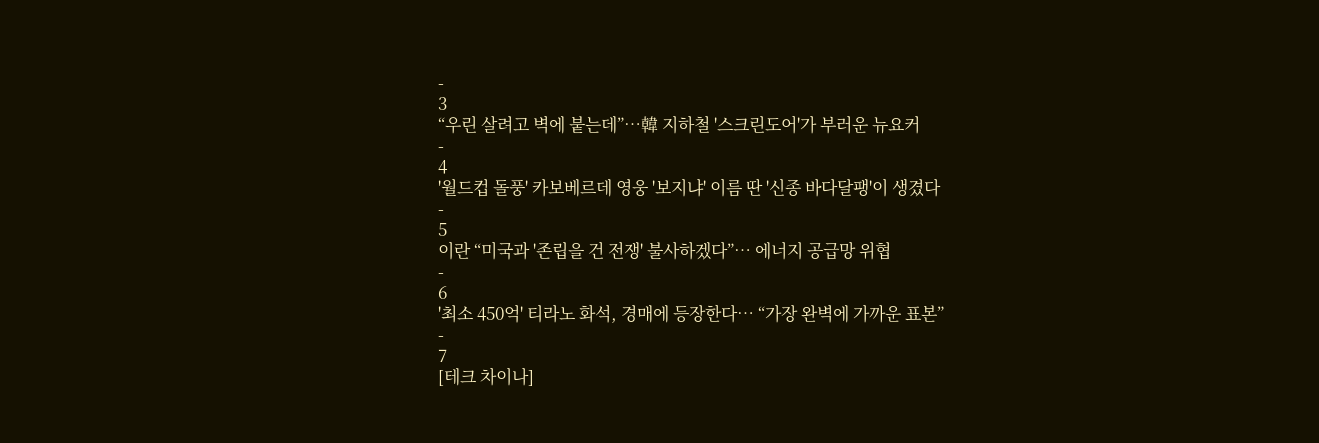-
3
“우린 살려고 벽에 붙는데”…韓 지하철 '스크린도어'가 부러운 뉴요커
-
4
'월드컵 돌풍' 카보베르데 영웅 '보지냐' 이름 딴 '신종 바다달팽'이 생겼다
-
5
이란 “미국과 '존립을 건 전쟁' 불사하겠다”… 에너지 공급망 위협
-
6
'최소 450억' 티라노 화석, 경매에 등장한다… “가장 완벽에 가까운 표본”
-
7
[테크 차이나]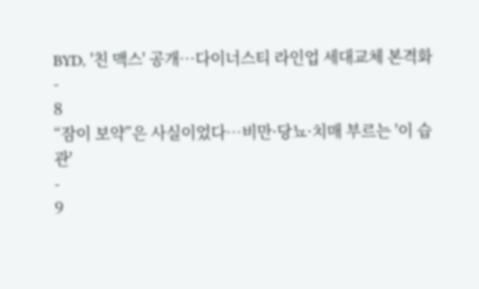BYD, '친 맥스' 공개…다이너스티 라인업 세대교체 본격화
-
8
“잠이 보약”은 사실이었다…비만·당뇨·치매 부르는 '이 습관'
-
9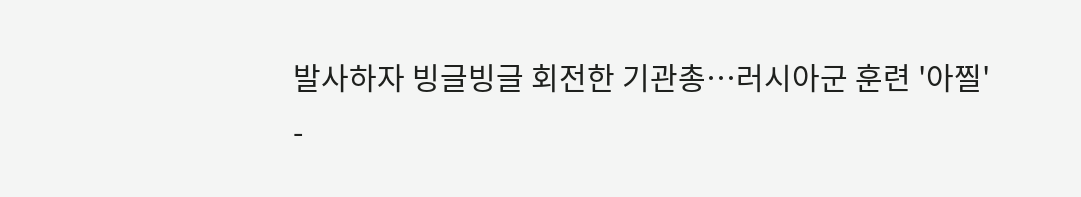발사하자 빙글빙글 회전한 기관총…러시아군 훈련 '아찔'
-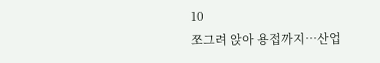10
쪼그려 앉아 용접까지…산업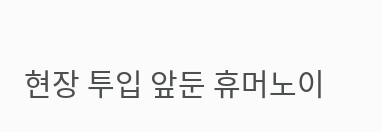현장 투입 앞둔 휴머노이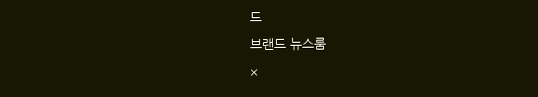드
브랜드 뉴스룸
×